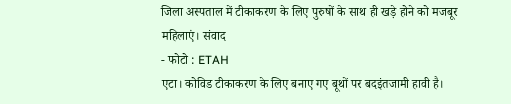जिला अस्पताल में टीकाकरण के लिए पुरुषों के साथ ही खड़े होने को मजबूर महिलाएं। संवाद
- फोटो : ETAH
एटा। कोविड टीकाकरण के लिए बनाए गए बूथों पर बदइंतजामी हावी है।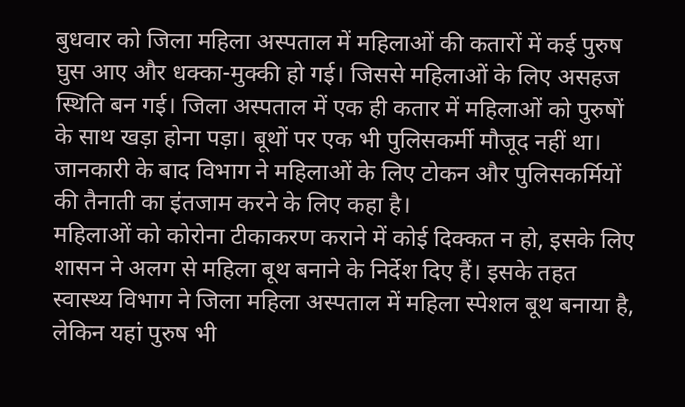बुधवार को जिला महिला अस्पताल में महिलाओं की कतारों में कई पुरुष घुस आए और धक्का-मुक्की हो गई। जिससे महिलाओं के लिए असहज स्थिति बन गई। जिला अस्पताल में एक ही कतार में महिलाओं को पुरुषों के साथ खड़ा होना पड़ा। बूथों पर एक भी पुलिसकर्मी मौजूद नहीं था। जानकारी के बाद विभाग ने महिलाओं के लिए टोकन और पुलिसकर्मियों की तैनाती का इंतजाम करने के लिए कहा है।
महिलाओं को कोरोना टीकाकरण कराने में कोई दिक्कत न हो, इसके लिए शासन ने अलग से महिला बूथ बनाने के निर्देश दिए हैं। इसके तहत स्वास्थ्य विभाग ने जिला महिला अस्पताल में महिला स्पेशल बूथ बनाया है, लेकिन यहां पुरुष भी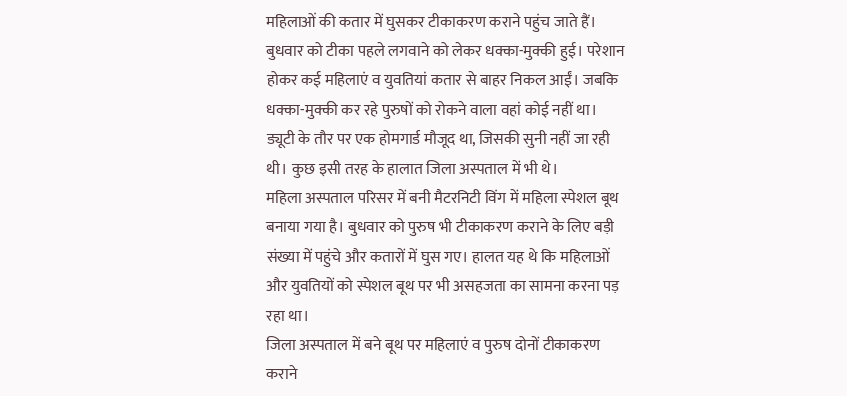महिलाओं की कतार में घुसकर टीकाकरण कराने पहुंच जाते हैं। बुधवार को टीका पहले लगवाने को लेकर धक्का-मुक्की हुई। परेशान होकर कई महिलाएं व युवतियां कतार से बाहर निकल आईं। जबकि धक्का-मुक्की कर रहे पुरुषों को रोकने वाला वहां कोई नहीं था। ड्यूटी के तौर पर एक होमगार्ड मौजूद था, जिसकी सुनी नहीं जा रही थी। कुछ इसी तरह के हालात जिला अस्पताल में भी थे।
महिला अस्पताल परिसर में बनी मैटरनिटी विंग में महिला स्पेशल बूथ बनाया गया है। बुधवार को पुरुष भी टीकाकरण कराने के लिए बड़ी संख्या में पहुंचे और कतारों में घुस गए। हालत यह थे कि महिलाओं और युवतियों को स्पेशल बूथ पर भी असहजता का सामना करना पड़ रहा था।
जिला अस्पताल में बने बूथ पर महिलाएं व पुरुष दोनों टीकाकरण कराने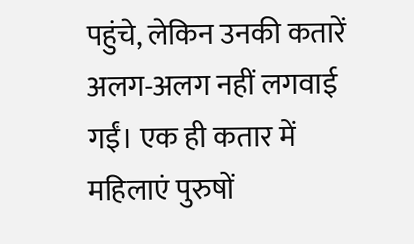पहुंचे, लेकिन उनकी कतारें अलग-अलग नहीं लगवाई गईं। एक ही कतार में महिलाएं पुरुषों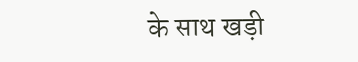के साथ खड़ी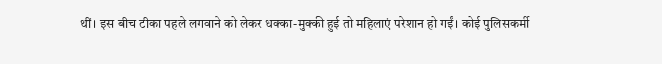थीं। इस बीच टीका पहले लगवाने को लेकर धक्का-मुक्की हुई तो महिलाएं परेशान हो गईं। कोई पुलिसकर्मी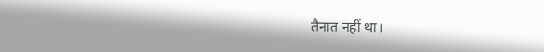तैनात नहीं था।